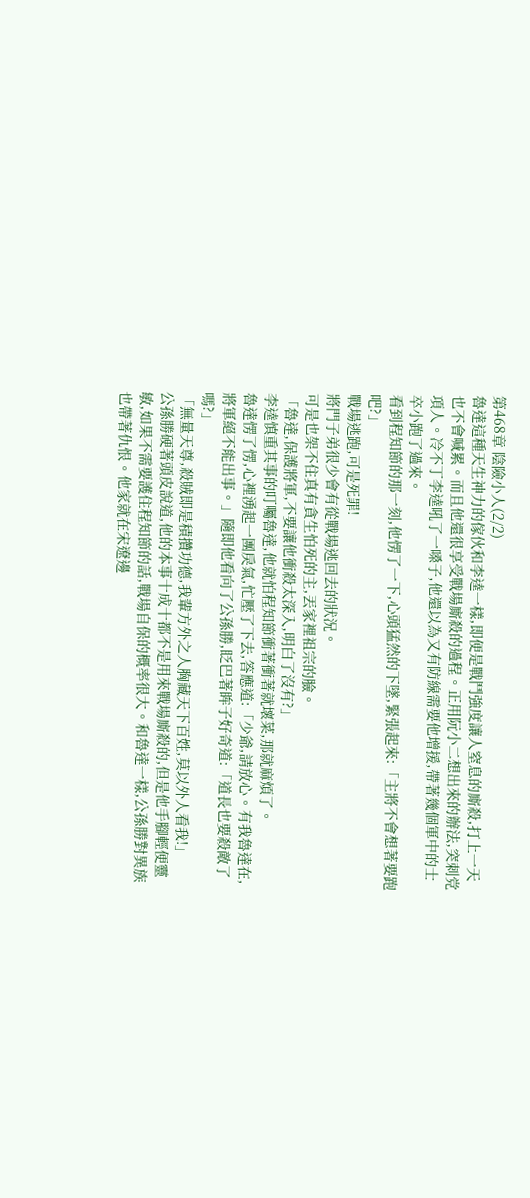第468章 陰險小人(2/2)
魯達這種天生神力的傢伙和李逵一樣,即便是戰鬥強度讓人窒息的廝殺,打上一天也不會喊累。而且他還很享受戰場廝殺的過程。正用阮小二想出來的辦法,突刺党項人。冷不丁李逵吼了一嗓子,他還以為又有防線需要他增援,帶著幾個軍中的士卒小跑了過來。
看到程知節的那一刻,他愣了一下,心頭猛然的下墜,緊張起來:「主將不會想著要跑吧?」
戰場逃跑,可是死罪!
將門子弟很少會有從戰場逃回去的狀況。
可是也架不住真有貪生怕死的主,丟家裡祖宗的臉。
「魯達,保護將軍,不要讓他衝殺太深入,明白了沒有?」
李逵慎重其事的叮囑魯達,他就怕程知節衝著衝著就壞菜,那就麻煩了。
魯達愣了愣,心裡湧起一團戾氣,忙壓了下去,答應道:「少爺,請放心。有我魯達在,將軍絕不能出事。」隨即他看向了公孫勝,眨巴著眸子好奇道:「道長也要殺敵了嗎?」
「無量天尊,殺賊即是積攢功德,我輩方外之人胸藏天下百姓,莫以外人看我!」
公孫勝硬著頭皮說道,他的本事十成十都不是用來戰場廝殺的,但是他手腳輕便靈敏,如果不需要護住程知節的話,戰場自保的概率很大。和魯達一樣,公孫勝對異族也帶著仇恨。他家就在宋遼邊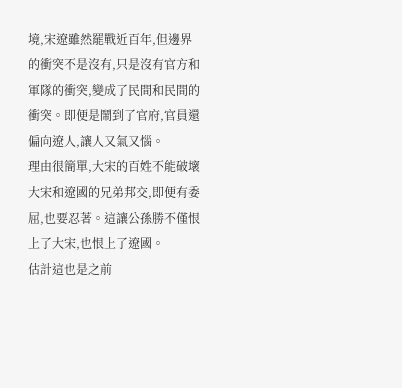境,宋遼雖然罷戰近百年,但邊界的衝突不是沒有,只是沒有官方和軍隊的衝突,變成了民間和民間的衝突。即便是鬧到了官府,官員還偏向遼人,讓人又氣又惱。
理由很簡單,大宋的百姓不能破壞大宋和遼國的兄弟邦交,即便有委屈,也要忍著。這讓公孫勝不僅恨上了大宋,也恨上了遼國。
估計這也是之前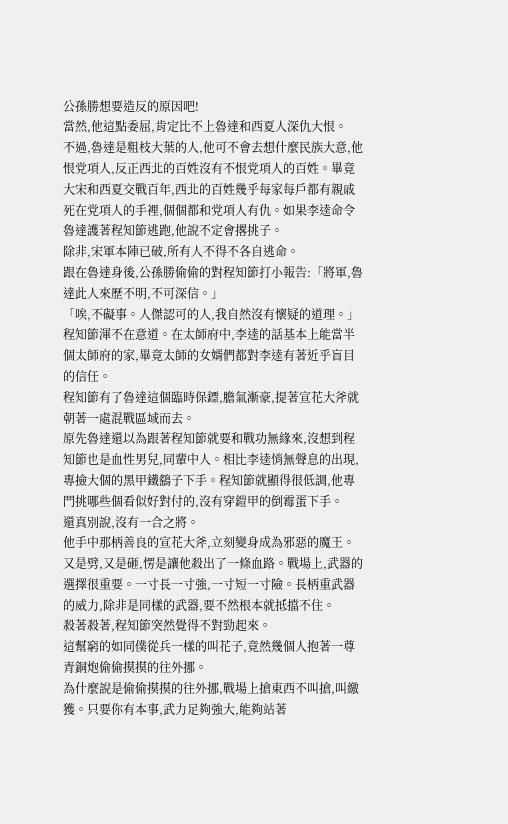公孫勝想要造反的原因吧!
當然,他這點委屈,肯定比不上魯達和西夏人深仇大恨。
不過,魯達是粗枝大葉的人,他可不會去想什麼民族大意,他恨党項人,反正西北的百姓沒有不恨党項人的百姓。畢竟大宋和西夏交戰百年,西北的百姓幾乎每家每戶都有親戚死在党項人的手裡,個個都和党項人有仇。如果李逵命令魯達護著程知節逃跑,他說不定會撂挑子。
除非,宋軍本陣已破,所有人不得不各自逃命。
跟在魯達身後,公孫勝偷偷的對程知節打小報告:「將軍,魯達此人來歷不明,不可深信。」
「唉,不礙事。人傑認可的人,我自然沒有懷疑的道理。」程知節渾不在意道。在太師府中,李逵的話基本上能當半個太師府的家,畢竟太師的女婿們都對李逵有著近乎盲目的信任。
程知節有了魯達這個臨時保鏢,膽氣漸豪,提著宣花大斧就朝著一處混戰區域而去。
原先魯達還以為跟著程知節就要和戰功無緣來,沒想到程知節也是血性男兒,同輩中人。相比李逵悄無聲息的出現,專撿大個的黑甲鐵鷂子下手。程知節就顯得很低調,他專門挑哪些個看似好對付的,沒有穿鎧甲的倒霉蛋下手。
還真別說,沒有一合之將。
他手中那柄善良的宣花大斧,立刻變身成為邪惡的魔王。又是劈,又是砸,愣是讓他殺出了一條血路。戰場上,武器的選擇很重要。一寸長一寸強,一寸短一寸險。長柄重武器的威力,除非是同樣的武器,要不然根本就抵擋不住。
殺著殺著,程知節突然覺得不對勁起來。
這幫窮的如同僕從兵一樣的叫花子,竟然幾個人抱著一尊青銅炮偷偷摸摸的往外挪。
為什麼說是偷偷摸摸的往外挪,戰場上搶東西不叫搶,叫繳獲。只要你有本事,武力足夠強大,能夠站著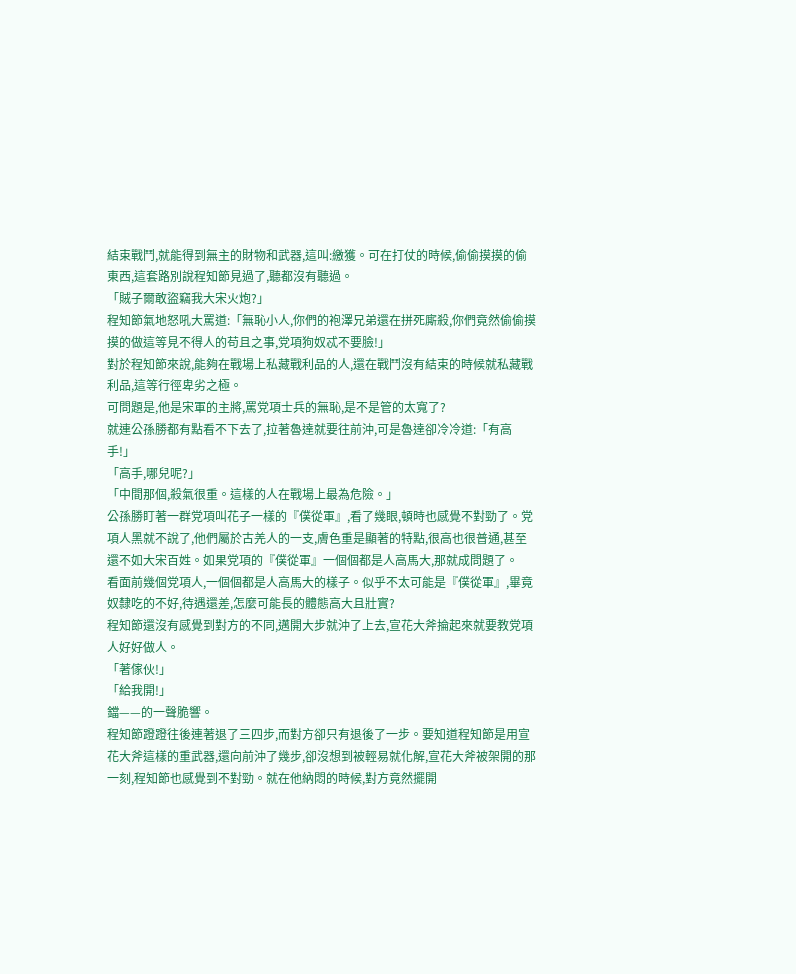結束戰鬥,就能得到無主的財物和武器,這叫:繳獲。可在打仗的時候,偷偷摸摸的偷東西,這套路別說程知節見過了,聽都沒有聽過。
「賊子爾敢盜竊我大宋火炮?」
程知節氣地怒吼大罵道:「無恥小人,你們的袍澤兄弟還在拼死廝殺,你們竟然偷偷摸摸的做這等見不得人的苟且之事,党項狗奴忒不要臉!」
對於程知節來說,能夠在戰場上私藏戰利品的人,還在戰鬥沒有結束的時候就私藏戰利品,這等行徑卑劣之極。
可問題是,他是宋軍的主將,罵党項士兵的無恥,是不是管的太寬了?
就連公孫勝都有點看不下去了,拉著魯達就要往前沖,可是魯達卻冷冷道:「有高手!」
「高手,哪兒呢?」
「中間那個,殺氣很重。這樣的人在戰場上最為危險。」
公孫勝盯著一群党項叫花子一樣的『僕從軍』,看了幾眼,頓時也感覺不對勁了。党項人黑就不說了,他們屬於古羌人的一支,膚色重是顯著的特點,很高也很普通,甚至還不如大宋百姓。如果党項的『僕從軍』一個個都是人高馬大,那就成問題了。
看面前幾個党項人,一個個都是人高馬大的樣子。似乎不太可能是『僕從軍』,畢竟奴隸吃的不好,待遇還差,怎麼可能長的體態高大且壯實?
程知節還沒有感覺到對方的不同,邁開大步就沖了上去,宣花大斧掄起來就要教党項人好好做人。
「著傢伙!」
「給我開!」
鐺——的一聲脆響。
程知節蹬蹬往後連著退了三四步,而對方卻只有退後了一步。要知道程知節是用宣花大斧這樣的重武器,還向前沖了幾步,卻沒想到被輕易就化解,宣花大斧被架開的那一刻,程知節也感覺到不對勁。就在他納悶的時候,對方竟然擺開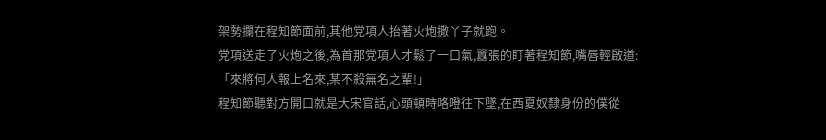架勢攔在程知節面前,其他党項人抬著火炮撒丫子就跑。
党項送走了火炮之後,為首那党項人才鬆了一口氣,囂張的盯著程知節,嘴唇輕啟道:「來將何人報上名來,某不殺無名之輩!」
程知節聽對方開口就是大宋官話,心頭頓時咯噔往下墜,在西夏奴隸身份的僕從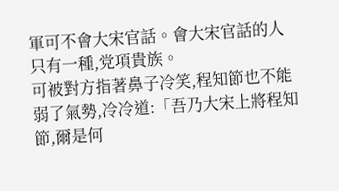軍可不會大宋官話。會大宋官話的人只有一種,党項貴族。
可被對方指著鼻子冷笑,程知節也不能弱了氣勢,冷冷道:「吾乃大宋上將程知節,爾是何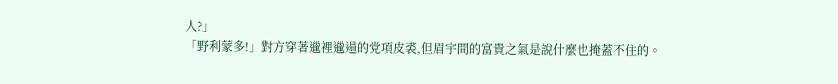人?」
「野利蒙多!」對方穿著邋裡邋遢的党項皮裘,但眉宇間的富貴之氣是說什麼也掩蓋不住的。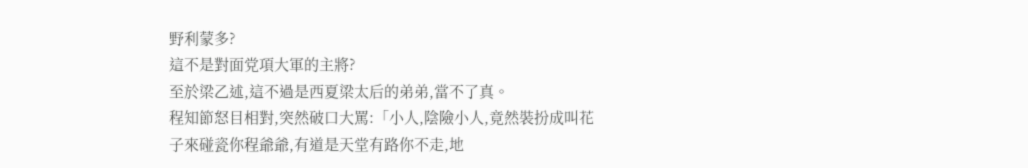野利蒙多?
這不是對面党項大軍的主將?
至於梁乙述,這不過是西夏梁太后的弟弟,當不了真。
程知節怒目相對,突然破口大罵:「小人,陰險小人,竟然裝扮成叫花子來碰瓷你程爺爺,有道是天堂有路你不走,地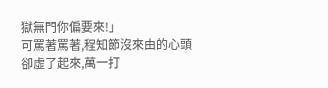獄無門你偏要來!」
可罵著罵著,程知節沒來由的心頭卻虛了起來,萬一打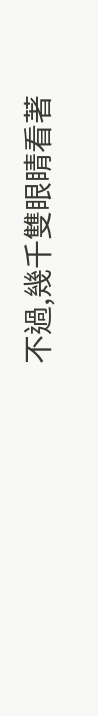不過,幾千雙眼睛看著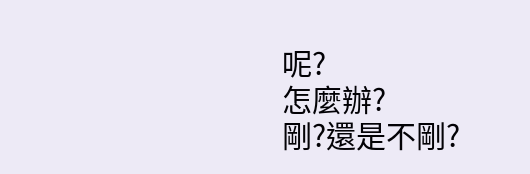呢?
怎麼辦?
剛?還是不剛?